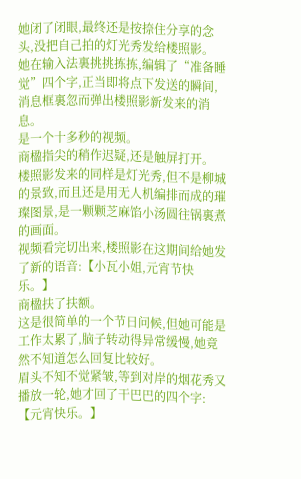她闭了闭眼,最终还是按捺住分享的念头,没把自己拍的灯光秀发给楼照影。
她在输入法裏挑挑拣拣,编辑了“准备睡觉”四个字,正当即将点下发送的瞬间,消息框裏忽而弹出楼照影新发来的消息。
是一个十多秒的视频。
商楹指尖的稍作迟疑,还是触屏打开。
楼照影发来的同样是灯光秀,但不是柳城的景致,而且还是用无人机编排而成的璀璨图景,是一颗颗芝麻馅小汤圆往锅裏煮的画面。
视频看完切出来,楼照影在这期间给她发了新的语音:【小瓦小姐,元宵节快乐。】
商楹扶了扶额。
这是很简单的一个节日问候,但她可能是工作太累了,脑子转动得异常缓慢,她竟然不知道怎么回复比较好。
眉头不知不觉紧皱,等到对岸的烟花秀又播放一轮,她才回了干巴巴的四个字:【元宵快乐。】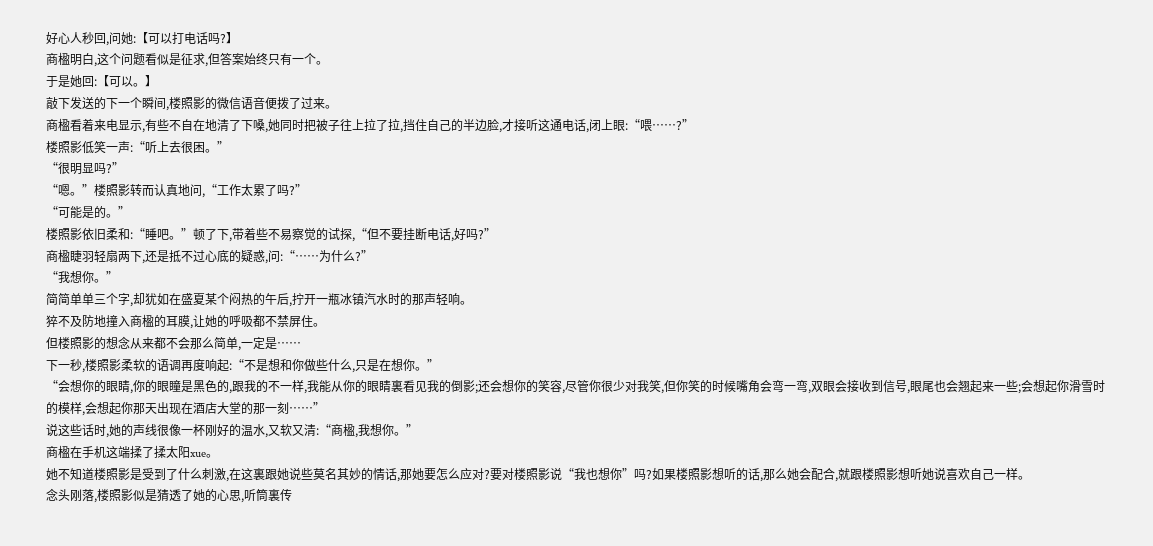好心人秒回,问她:【可以打电话吗?】
商楹明白,这个问题看似是征求,但答案始终只有一个。
于是她回:【可以。】
敲下发送的下一个瞬间,楼照影的微信语音便拨了过来。
商楹看着来电显示,有些不自在地清了下嗓,她同时把被子往上拉了拉,挡住自己的半边脸,才接听这通电话,闭上眼:“喂……?”
楼照影低笑一声:“听上去很困。”
“很明显吗?”
“嗯。”楼照影转而认真地问,“工作太累了吗?”
“可能是的。”
楼照影依旧柔和:“睡吧。”顿了下,带着些不易察觉的试探,“但不要挂断电话,好吗?”
商楹睫羽轻扇两下,还是抵不过心底的疑惑,问:“……为什么?”
“我想你。”
简简单单三个字,却犹如在盛夏某个闷热的午后,拧开一瓶冰镇汽水时的那声轻响。
猝不及防地撞入商楹的耳膜,让她的呼吸都不禁屏住。
但楼照影的想念从来都不会那么简单,一定是……
下一秒,楼照影柔软的语调再度响起:“不是想和你做些什么,只是在想你。”
“会想你的眼睛,你的眼瞳是黑色的,跟我的不一样,我能从你的眼睛裏看见我的倒影;还会想你的笑容,尽管你很少对我笑,但你笑的时候嘴角会弯一弯,双眼会接收到信号,眼尾也会翘起来一些;会想起你滑雪时的模样,会想起你那天出现在酒店大堂的那一刻……”
说这些话时,她的声线很像一杯刚好的温水,又软又清:“商楹,我想你。”
商楹在手机这端揉了揉太阳xue。
她不知道楼照影是受到了什么刺激,在这裏跟她说些莫名其妙的情话,那她要怎么应对?要对楼照影说“我也想你”吗?如果楼照影想听的话,那么她会配合,就跟楼照影想听她说喜欢自己一样。
念头刚落,楼照影似是猜透了她的心思,听筒裏传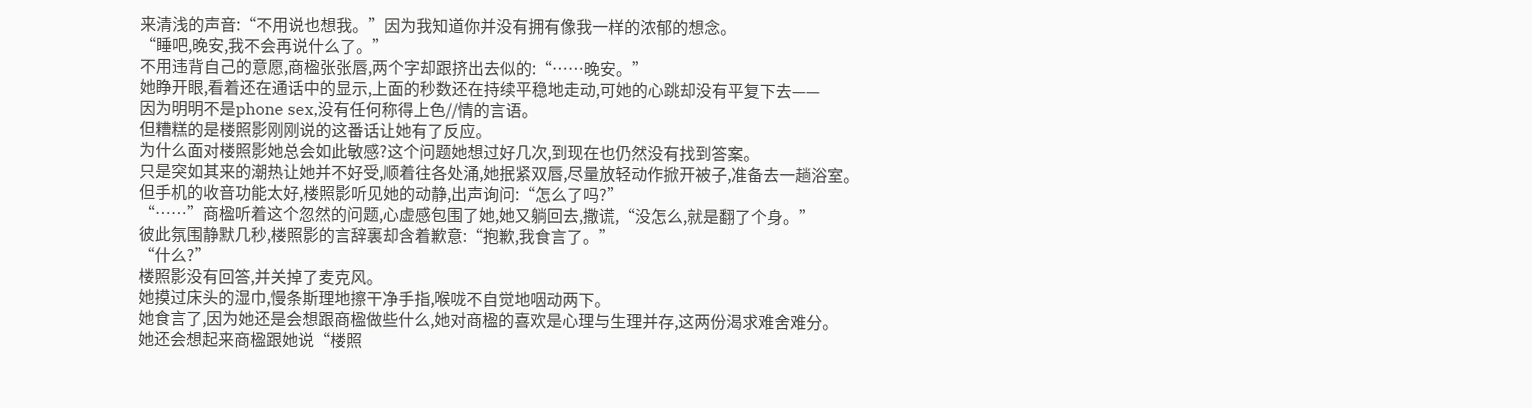来清浅的声音:“不用说也想我。”因为我知道你并没有拥有像我一样的浓郁的想念。
“睡吧,晚安,我不会再说什么了。”
不用违背自己的意愿,商楹张张唇,两个字却跟挤出去似的:“……晚安。”
她睁开眼,看着还在通话中的显示,上面的秒数还在持续平稳地走动,可她的心跳却没有平复下去——
因为明明不是phone sex,没有任何称得上色//情的言语。
但糟糕的是楼照影刚刚说的这番话让她有了反应。
为什么面对楼照影她总会如此敏感?这个问题她想过好几次,到现在也仍然没有找到答案。
只是突如其来的潮热让她并不好受,顺着往各处涌,她抿紧双唇,尽量放轻动作掀开被子,准备去一趟浴室。
但手机的收音功能太好,楼照影听见她的动静,出声询问:“怎么了吗?”
“……”商楹听着这个忽然的问题,心虚感包围了她,她又躺回去,撒谎,“没怎么,就是翻了个身。”
彼此氛围静默几秒,楼照影的言辞裏却含着歉意:“抱歉,我食言了。”
“什么?”
楼照影没有回答,并关掉了麦克风。
她摸过床头的湿巾,慢条斯理地擦干净手指,喉咙不自觉地咽动两下。
她食言了,因为她还是会想跟商楹做些什么,她对商楹的喜欢是心理与生理并存,这两份渴求难舍难分。
她还会想起来商楹跟她说“楼照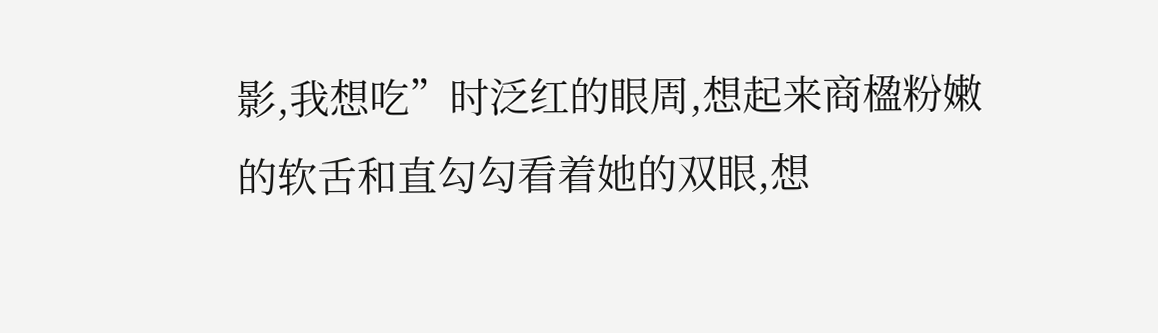影,我想吃”时泛红的眼周,想起来商楹粉嫩的软舌和直勾勾看着她的双眼,想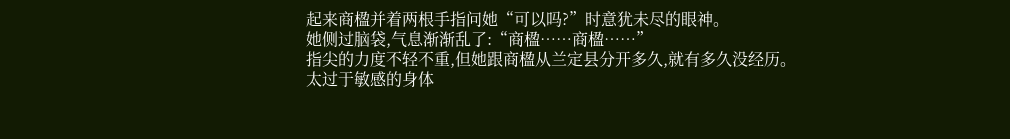起来商楹并着两根手指问她“可以吗?”时意犹未尽的眼神。
她侧过脑袋,气息渐渐乱了:“商楹……商楹……”
指尖的力度不轻不重,但她跟商楹从兰定县分开多久,就有多久没经历。
太过于敏感的身体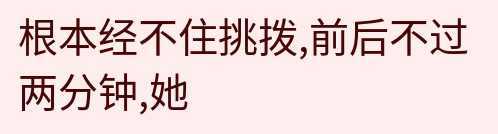根本经不住挑拨,前后不过两分钟,她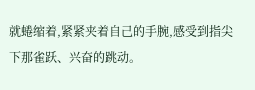就蜷缩着,紧紧夹着自己的手腕,感受到指尖下那雀跃、兴奋的跳动。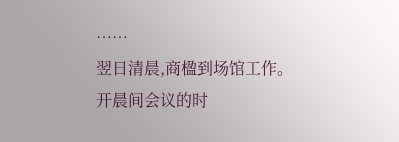……
翌日清晨,商楹到场馆工作。
开晨间会议的时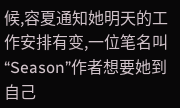候,容夏通知她明天的工作安排有变,一位笔名叫“Season”作者想要她到自己